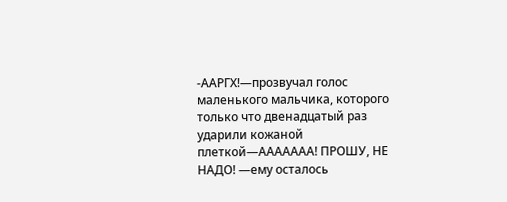-ААРГХ!—прозвучал голос маленького мальчика, которого только что двенадцатый раз ударили кожаной плеткой—ААААААА! ПРОШУ, НЕ НАДО! —ему осталось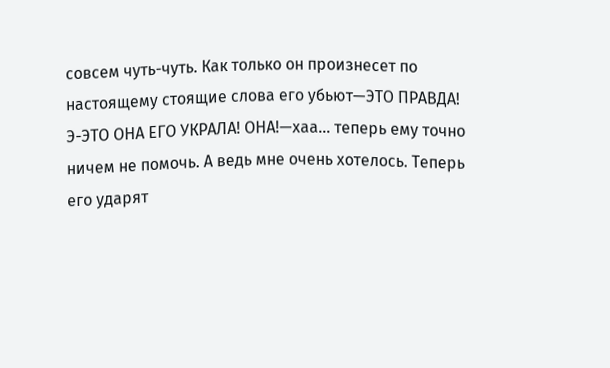совсем чуть-чуть. Как только он произнесет по настоящему стоящие слова его убьют—ЭТО ПРАВДА! Э-ЭТО ОНА ЕГО УКРАЛА! ОНА!—хаа… теперь ему точно ничем не помочь. А ведь мне очень хотелось. Теперь его ударят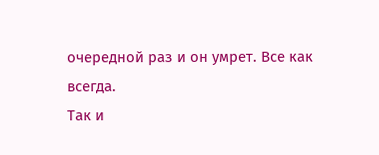очередной раз и он умрет. Все как всегда.
Так и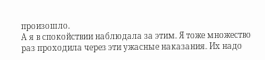произошло.
А я в спокойствии наблюдала за этим. Я тоже множество раз проходила через эти ужасные наказания. Их надо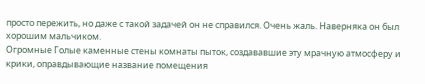просто пережить, но даже с такой задачей он не справился. Очень жаль. Наверняка он был хорошим мальчиком.
Огромные Голые каменные стены комнаты пыток, создававшие эту мрачную атмосферу и крики, оправдывающие название помещения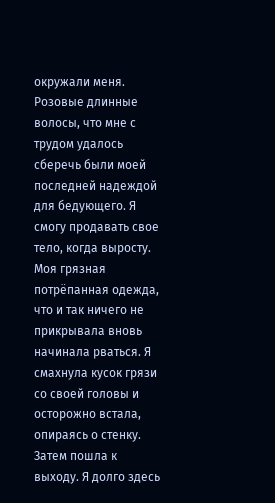окружали меня. Розовые длинные волосы, что мне с трудом удалось сберечь были моей последней надеждой для бедующего. Я смогу продавать свое тело, когда выросту. Моя грязная потрёпанная одежда, что и так ничего не прикрывала вновь начинала рваться. Я смахнула кусок грязи со своей головы и осторожно встала, опираясь о стенку. Затем пошла к выходу. Я долго здесь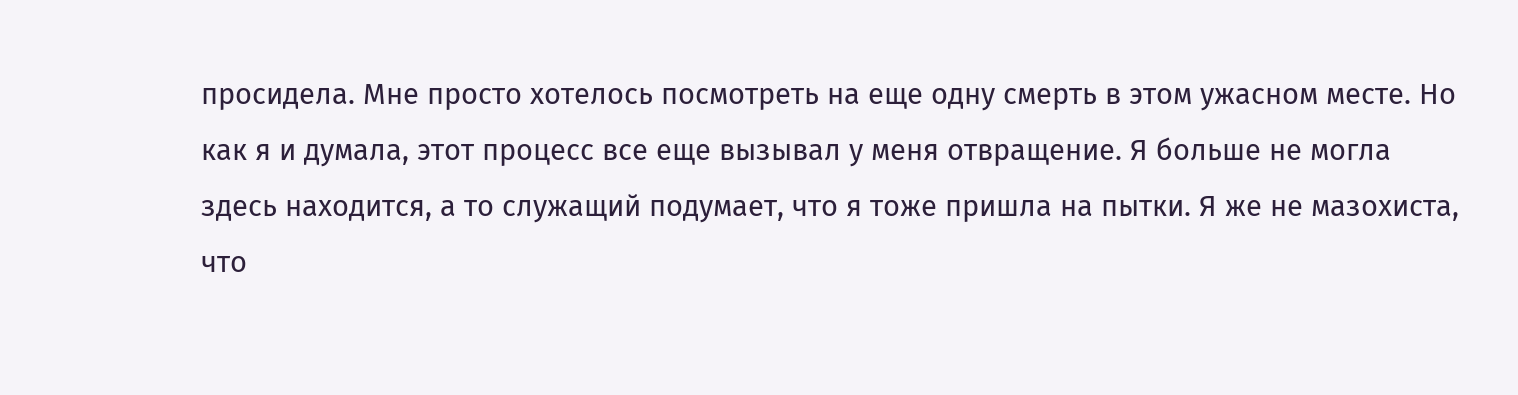просидела. Мне просто хотелось посмотреть на еще одну смерть в этом ужасном месте. Но как я и думала, этот процесс все еще вызывал у меня отвращение. Я больше не могла здесь находится, а то служащий подумает, что я тоже пришла на пытки. Я же не мазохиста, что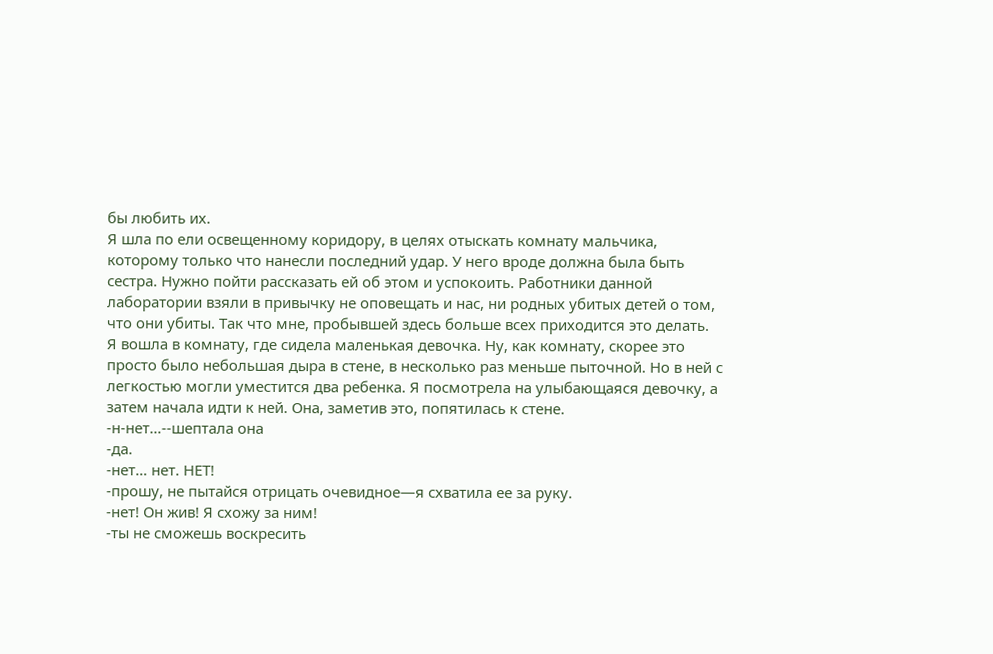бы любить их.
Я шла по ели освещенному коридору, в целях отыскать комнату мальчика, которому только что нанесли последний удар. У него вроде должна была быть сестра. Нужно пойти рассказать ей об этом и успокоить. Работники данной лаборатории взяли в привычку не оповещать и нас, ни родных убитых детей о том, что они убиты. Так что мне, пробывшей здесь больше всех приходится это делать.
Я вошла в комнату, где сидела маленькая девочка. Ну, как комнату, скорее это просто было небольшая дыра в стене, в несколько раз меньше пыточной. Но в ней с легкостью могли уместится два ребенка. Я посмотрела на улыбающаяся девочку, а затем начала идти к ней. Она, заметив это, попятилась к стене.
-н-нет…--шептала она
-да.
-нет… нет. НЕТ!
-прошу, не пытайся отрицать очевидное—я схватила ее за руку.
-нет! Он жив! Я схожу за ним!
-ты не сможешь воскресить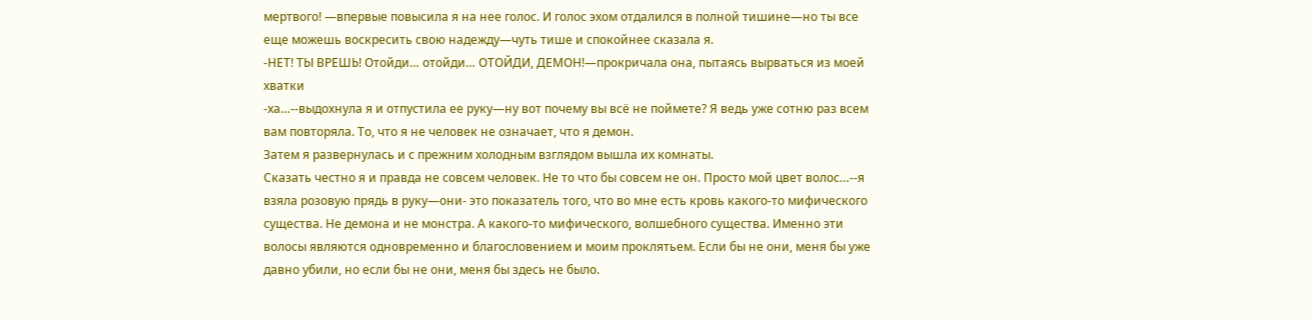мертвого! —впервые повысила я на нее голос. И голос эхом отдалился в полной тишине—но ты все еще можешь воскресить свою надежду—чуть тише и спокойнее сказала я.
-НЕТ! ТЫ ВРЕШЬ! Отойди… отойди… ОТОЙДИ, ДЕМОН!—прокричала она, пытаясь вырваться из моей хватки
-ха…--выдохнула я и отпустила ее руку—ну вот почему вы всё не поймете? Я ведь уже сотню раз всем вам повторяла. То, что я не человек не означает, что я демон.
Затем я развернулась и с прежним холодным взглядом вышла их комнаты.
Сказать честно я и правда не совсем человек. Не то что бы совсем не он. Просто мой цвет волос…--я взяла розовую прядь в руку—они- это показатель того, что во мне есть кровь какого-то мифического существа. Не демона и не монстра. А какого-то мифического, волшебного существа. Именно эти волосы являются одновременно и благословением и моим проклятьем. Если бы не они, меня бы уже давно убили, но если бы не они, меня бы здесь не было.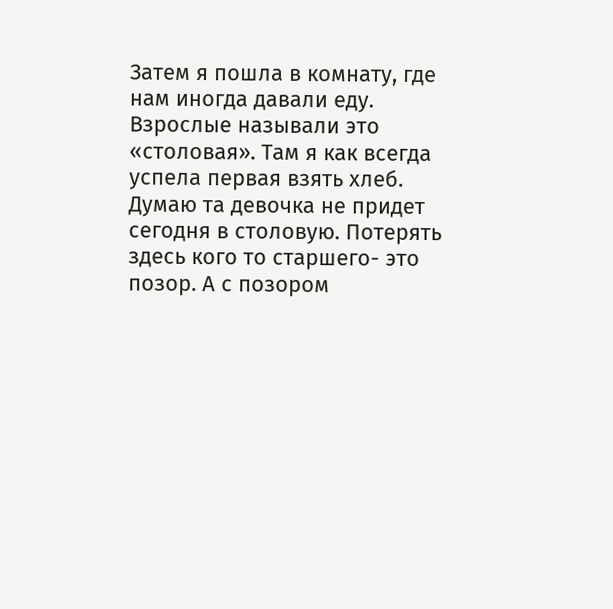Затем я пошла в комнату, где нам иногда давали еду. Взрослые называли это «столовая». Там я как всегда успела первая взять хлеб. Думаю та девочка не придет сегодня в столовую. Потерять здесь кого то старшего- это позор. А с позором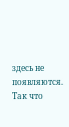здесь не появляются. Так что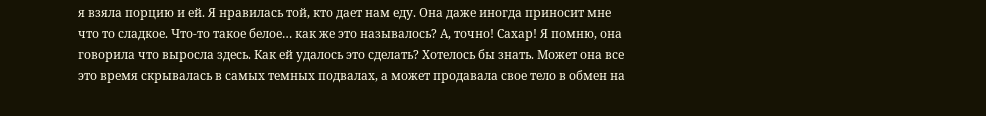я взяла порцию и ей. Я нравилась той, кто дает нам еду. Она даже иногда приносит мне что то сладкое. Что-то такое белое… как же это называлось? А, точно! Сахар! Я помню, она говорила что выросла здесь. Как ей удалось это сделать? Хотелось бы знать. Может она все это время скрывалась в самых темных подвалах, а может продавала свое тело в обмен на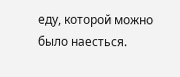еду, которой можно было наесться.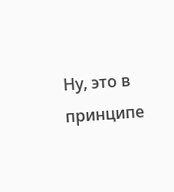Ну, это в принципе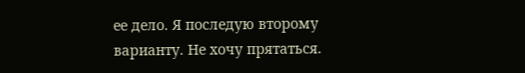ее дело. Я последую второму варианту. Не хочу прятаться.